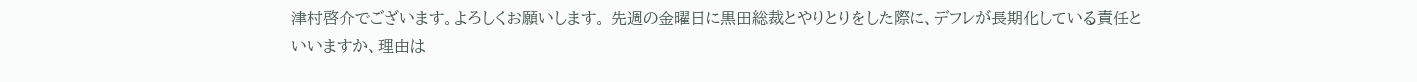津村啓介でございます。よろしくお願いします。 先週の金曜日に黒田総裁とやりとりをした際に、デフレが長期化している責任といいますか、理由は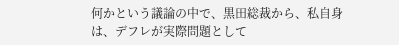何かという議論の中で、黒田総裁から、私自身は、デフレが実際問題として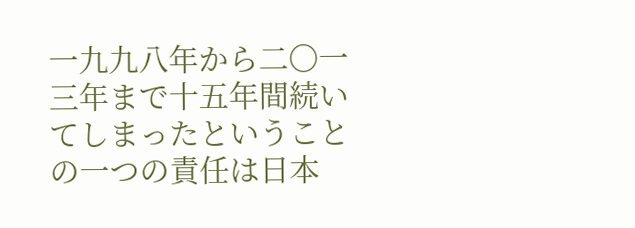一九九八年から二〇一三年まで十五年間続いてしまったということの一つの責任は日本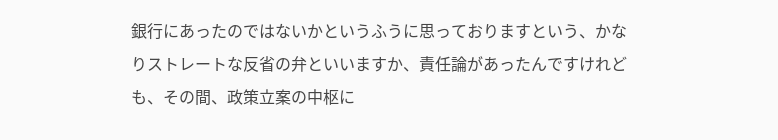銀行にあったのではないかというふうに思っておりますという、かなりストレートな反省の弁といいますか、責任論があったんですけれども、その間、政策立案の中枢に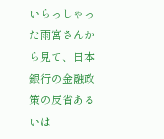いらっしゃった雨宮さんから見て、日本銀行の金融政策の反省あるいは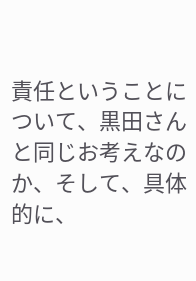責任ということについて、黒田さんと同じお考えなのか、そして、具体的に、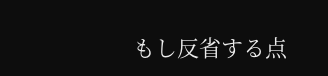もし反省する点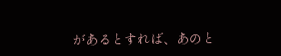があるとすれば、あのと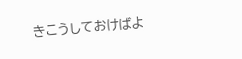きこうしておけばよ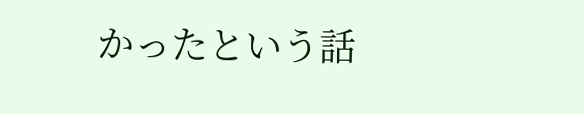かったという話